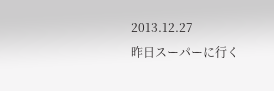2013.12.27
昨日スーパーに行く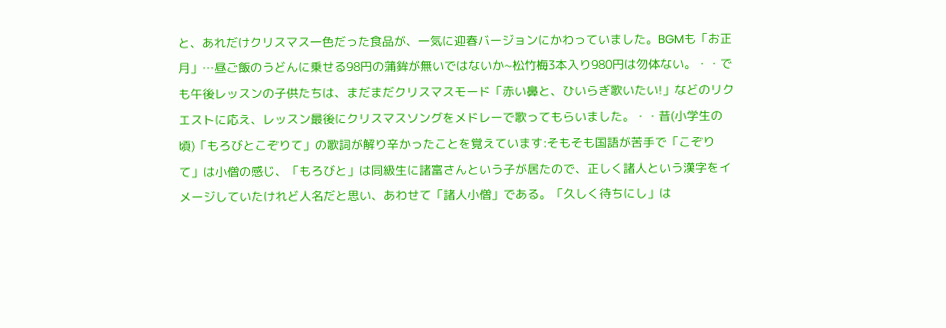と、あれだけクリスマス一色だった食品が、一気に迎春バージョンにかわっていました。BGMも「お正月」…昼ご飯のうどんに乗せる98円の蒲鉾が無いではないか~松竹梅3本入り980円は勿体ない。・・でも午後レッスンの子供たちは、まだまだクリスマスモード「赤い鼻と、ひいらぎ歌いたい!」などのリクエストに応え、レッスン最後にクリスマスソングをメドレーで歌ってもらいました。・・昔(小学生の頃)「もろびとこぞりて」の歌詞が解り辛かったことを覚えています:そもそも国語が苦手で「こぞりて」は小僧の感じ、「もろびと」は同級生に諸富さんという子が居たので、正しく諸人という漢字をイメージしていたけれど人名だと思い、あわせて「諸人小僧」である。「久しく待ちにし」は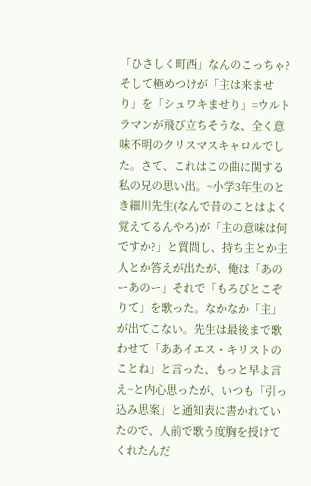「ひさしく町西」なんのこっちゃ?そして極めつけが「主は来ませり」を「シュワキませり」=ウルトラマンが飛び立ちそうな、全く意味不明のクリスマスキャロルでした。さて、これはこの曲に関する私の兄の思い出。~小学3年生のとき細川先生(なんで昔のことはよく覚えてるんやろ)が「主の意味は何ですか?」と質問し、持ち主とか主人とか答えが出たが、俺は「あのーあのー」それで「もろびとこぞりて」を歌った。なかなか「主」が出てこない。先生は最後まで歌わせて「ああイエス・キリストのことね」と言った、もっと早よ言え~と内心思ったが、いつも「引っ込み思案」と通知表に書かれていたので、人前で歌う度胸を授けてくれたんだ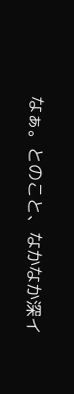なぁ。とのこと、なかなか深イ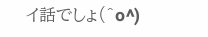イ話でしょ(^o^)